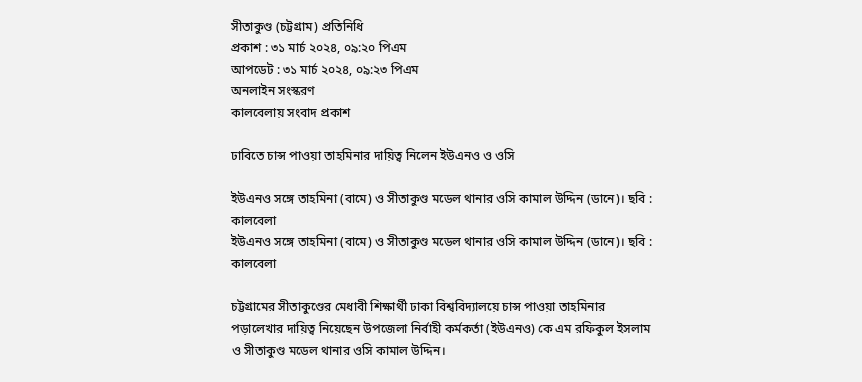সীতাকুণ্ড (চট্টগ্রাম) প্রতিনিধি
প্রকাশ : ৩১ মার্চ ২০২৪, ০৯:২০ পিএম
আপডেট : ৩১ মার্চ ২০২৪, ০৯:২৩ পিএম
অনলাইন সংস্করণ
কালবেলায় সংবাদ প্রকাশ

ঢাবিতে চান্স পাওয়া তাহমিনার দায়িত্ব নিলেন ইউএনও ও ওসি

ইউএনও সঙ্গে তাহমিনা (বামে) ও সীতাকুণ্ড মডেল থানার ওসি কামাল উদ্দিন (ডানে)। ছবি : কালবেলা
ইউএনও সঙ্গে তাহমিনা (বামে) ও সীতাকুণ্ড মডেল থানার ওসি কামাল উদ্দিন (ডানে)। ছবি : কালবেলা

চট্টগ্রামের সীতাকুণ্ডের মেধাবী শিক্ষার্থী ঢাকা বিশ্ববিদ্যালয়ে চান্স পাওয়া তাহমিনার পড়া‌লেখার দা‌য়িত্ব নি‌য়েছেন উপজেলা নির্বাহী কর্মকর্তা (ইউএনও) কে এম রফিকুল ইসলাম ও সীতাকুণ্ড মডেল থানার ওসি কামাল উদ্দিন।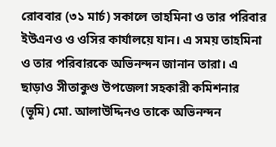রোববার (৩১ মার্চ) সকালে তাহমিনা ও তার পরিবার ইউএনও ও ওসির কার্যালয়ে যান। এ সময় তাহমিনা ও তার পরিবারকে অভিনন্দন জানান তারা। এ ছাড়াও সীতাকুণ্ড উপজেলা সহকারী কমিশনার (ভূমি) মো. আলাউদ্দিনও তাকে অভিনন্দন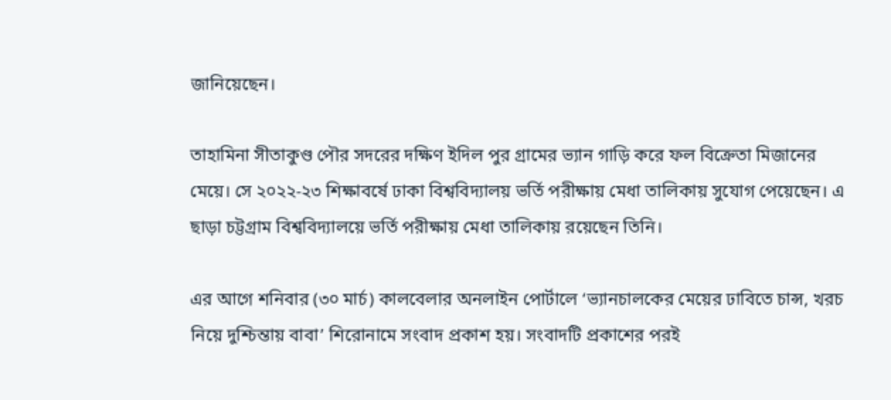জানিয়েছেন।

তাহামিনা সীতাকুণ্ড পৌর সদরের দক্ষিণ ইদিল পুর গ্রামের ভ্যান গাড়ি করে ফল বিক্রেতা মিজানের মেয়ে। সে ২০২২-২৩ শিক্ষাবর্ষে ঢাকা বিশ্ববিদ্যালয় ভর্তি পরীক্ষায় মেধা তালিকায় সুযোগ পেয়েছেন। এ ছাড়া চট্টগ্রাম বিশ্ববিদ্যালয়ে ভর্তি পরীক্ষায় মেধা তালিকায় রয়েছেন তিনি।

এর আগে শনিবার (৩০ মার্চ) কালবেলার অনলাইন পোর্টালে ‘ভ্যানচালকের মেয়ের ঢাবিতে চান্স, খরচ নিয়ে দুশ্চিন্তায় বাবা’ শিরোনামে সংবাদ প্রকাশ হয়। সংবাদটি প্রকাশের পরই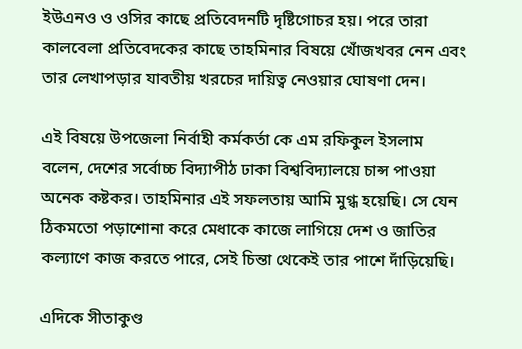ইউএনও ও ওসির কাছে প্রতিবেদনটি দৃষ্টিগোচর হয়। পরে তারা কালবেলা প্রতিবেদকের কাছে তাহমিনার বিষয়ে খোঁজখবর নেন এবং তার লেখাপড়ার যাবতীয় খরচের দায়িত্ব নেওয়ার ঘোষণা দেন।

এই বিষয়ে উপজেলা নির্বাহী কর্মকর্তা কে এম রফিকুল ইসলাম বলেন, দেশের সর্বোচ্চ বিদ্যাপীঠ ঢাকা বিশ্ববিদ্যালয়ে চান্স পাওয়া অনেক কষ্টকর। তাহমিনার এই সফলতায় আমি মুগ্ধ হয়েছি। সে যেন ঠিকমতো পড়াশোনা করে মেধাকে কাজে লাগিয়ে দেশ ও জাতির কল্যাণে কাজ করতে পারে, সেই চিন্তা থেকেই তার পাশে দাঁড়িয়েছি।

এদিকে সীতাকুণ্ড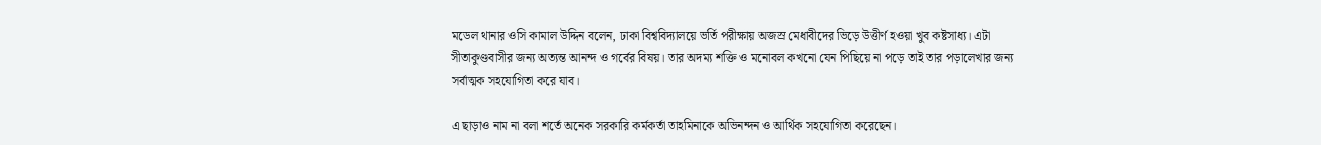মডেল থানার ওসি কামাল উদ্দিন বলেন, ঢাকা বিশ্ববিদ্যালয়ে ভর্তি পরীক্ষায় অজস্র মেধাবীদের ভিড়ে উত্তীর্ণ হওয়া খুব কষ্টসাধ্য। এটা সীতাকুণ্ডবাসীর জন্য অত্যন্ত আনন্দ ও গর্বের বিষয়। তার অদম্য শক্তি ও মনোবল কখনো যেন পিছিয়ে না পড়ে তাই তার পড়ালেখার জন্য সর্বাত্মক সহযোগিতা করে যাব।

এ ছাড়াও নাম না বলা শর্তে অনেক সরকারি কর্মকর্তা তাহমিনাকে অভিনন্দন ও আর্থিক সহযোগিতা করেছেন।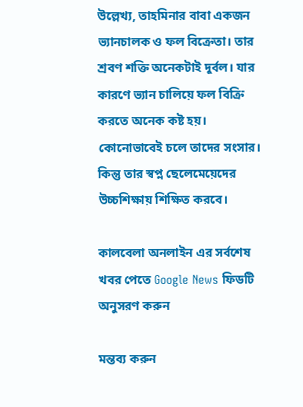উল্লেখ্য, তাহমিনার বাবা একজন ভ্যানচালক ও ফল বিক্রেতা। তার শ্রবণ শক্তি অনেকটাই দুর্বল। যার কারণে ভ্যান চালিয়ে ফল বিক্রি করতে অনেক কষ্ট হয়। কোনোভাবেই চলে তাদের সংসার। কিন্তু তার স্বপ্ন ছেলেমেয়েদের উচ্চশিক্ষায় শিক্ষিত করবে।

কালবেলা অনলাইন এর সর্বশেষ খবর পেতে Google News ফিডটি অনুসরণ করুন

মন্তব্য করুন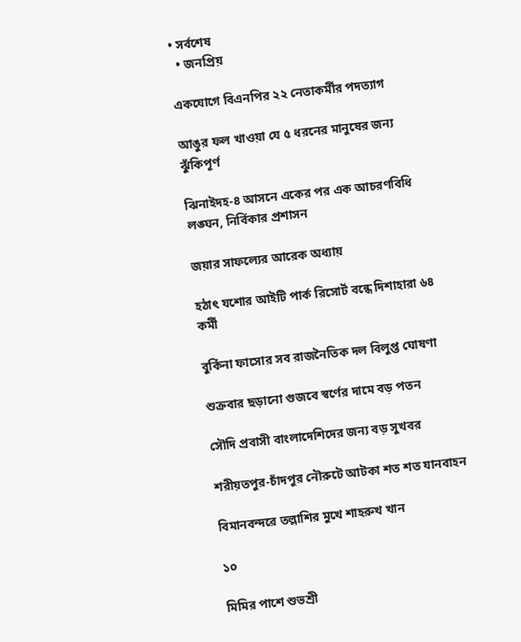• সর্বশেষ
  • জনপ্রিয়

একযোগে বিএনপির ২২ নেতাকর্মীর পদত্যাগ

আঙুর ফল খাওয়া যে ৫ ধরনের মানুষের জন্য ঝুঁকিপূর্ণ

ঝিনাইদহ-৪ আসনে একের পর এক আচরণবিধি লঙ্ঘন, নির্বিকার প্রশাসন

জয়ার সাফল্যের আরেক অধ্যায়

হঠাৎ যশোর আইটি পার্ক রিসোর্ট বন্ধে দিশাহারা ৬৪ কর্মী

বুর্কিনা ফাসোর সব রাজনৈতিক দল বিলুপ্ত ঘোষণা

শুক্রবার ছড়ানো গুজবে স্বর্ণের দামে বড় পতন

সৌদি প্রবাসী বাংলাদেশিদের জন্য বড় সুখবর

শরীয়তপুর-চাঁদপুর নৌরুটে আটকা শত শত যানবাহন

বিমানবন্দরে তল্লাশির মুখে শাহরুখ খান

১০

মিমির পাশে শুভশ্রী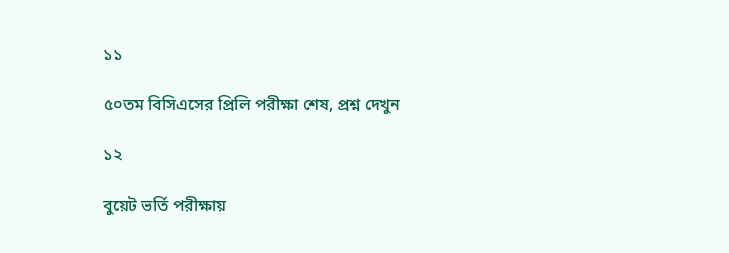১১

৫০তম বিসিএসের প্রিলি পরীক্ষা শেষ, প্রশ্ন দেখুন

১২

বুয়েট ভর্তি পরীক্ষায়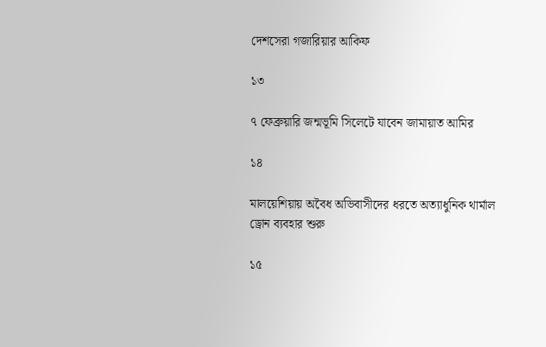দেশসেরা গজারিয়ার আকিফ

১৩

৭ ফেব্রুয়ারি জন্মভূমি সিলেটে যাবেন জামায়াত আমির

১৪

মালয়েশিয়ায় অবৈধ অভিবাসীদের ধরতে অত্যাধুনিক থার্মাল ড্রোন ব্যবহার শুরু

১৫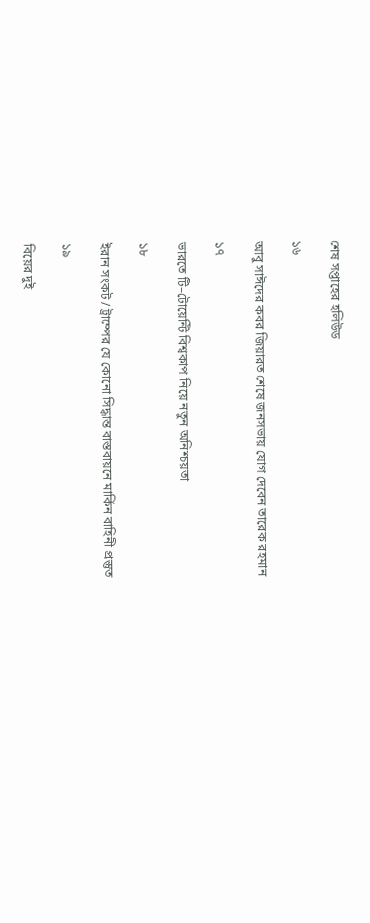শেষ সপ্তাহের হলিউড

১৬

আবু সাঈদের কবর জিয়ারত শেষে জনসভায় যোগ দেবেন তারেক রহমান

১৭

ভারতে টি–টোয়েন্টি বিশ্বকাপ নিয়ে নতুন অনিশ্চয়তা

১৮

ইরান সংকট / ট্রাম্পের যে কোনো সিদ্ধান্ত বাস্তবায়নে মার্কিন বাহিনী প্রস্তুত

১৯

বিয়ের দুই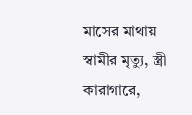মাসের মাথায় স্বামীর মৃত্যু, স্ত্রী কারাগারে,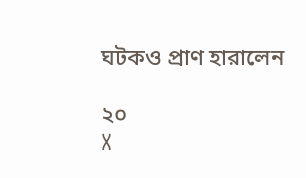ঘটকও প্রাণ হারালেন

২০
X